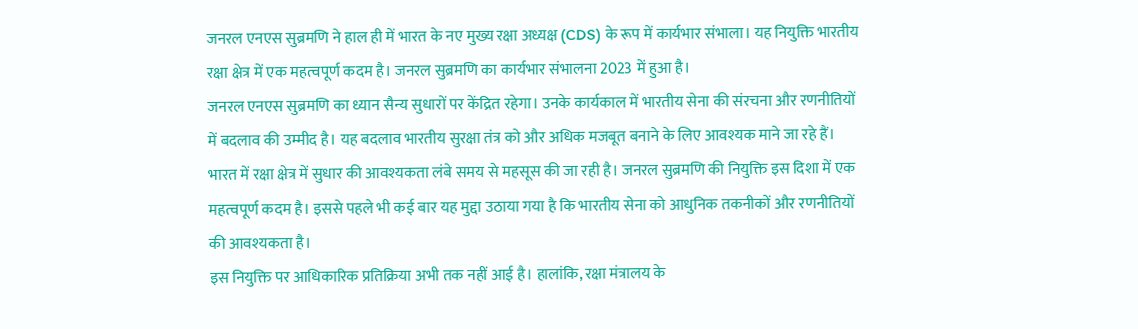जनरल एनएस सुब्रमणि ने हाल ही में भारत के नए मुख्य रक्षा अध्यक्ष (CDS) के रूप में कार्यभार संभाला। यह नियुक्ति भारतीय रक्षा क्षेत्र में एक महत्वपूर्ण कदम है। जनरल सुब्रमणि का कार्यभार संभालना 2023 में हुआ है।
जनरल एनएस सुब्रमणि का ध्यान सैन्य सुधारों पर केंद्रित रहेगा। उनके कार्यकाल में भारतीय सेना की संरचना और रणनीतियों में बदलाव की उम्मीद है। यह बदलाव भारतीय सुरक्षा तंत्र को और अधिक मजबूत बनाने के लिए आवश्यक माने जा रहे हैं।
भारत में रक्षा क्षेत्र में सुधार की आवश्यकता लंबे समय से महसूस की जा रही है। जनरल सुब्रमणि की नियुक्ति इस दिशा में एक महत्वपूर्ण कदम है। इससे पहले भी कई बार यह मुद्दा उठाया गया है कि भारतीय सेना को आधुनिक तकनीकों और रणनीतियों की आवश्यकता है।
इस नियुक्ति पर आधिकारिक प्रतिक्रिया अभी तक नहीं आई है। हालांकि, रक्षा मंत्रालय के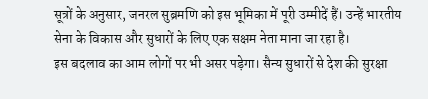सूत्रों के अनुसार, जनरल सुब्रमणि को इस भूमिका में पूरी उम्मीदें हैं। उन्हें भारतीय सेना के विकास और सुधारों के लिए एक सक्षम नेता माना जा रहा है।
इस बदलाव का आम लोगों पर भी असर पड़ेगा। सैन्य सुधारों से देश की सुरक्षा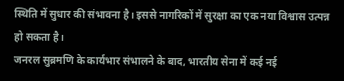स्थिति में सुधार की संभावना है। इससे नागरिकों में सुरक्षा का एक नया विश्वास उत्पन्न हो सकता है।
जनरल सुब्रमणि के कार्यभार संभालने के बाद, भारतीय सेना में कई नई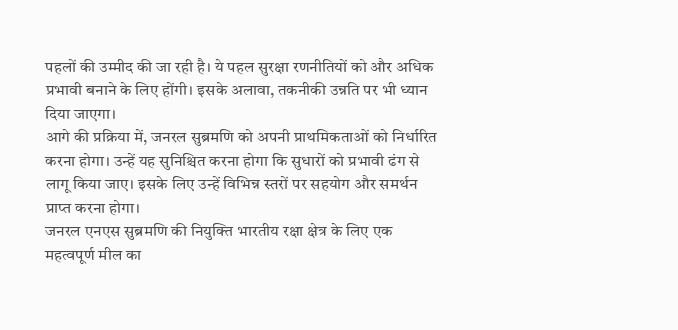पहलों की उम्मीद की जा रही है। ये पहल सुरक्षा रणनीतियों को और अधिक प्रभावी बनाने के लिए होंगी। इसके अलावा, तकनीकी उन्नति पर भी ध्यान दिया जाएगा।
आगे की प्रक्रिया में, जनरल सुब्रमणि को अपनी प्राथमिकताओं को निर्धारित करना होगा। उन्हें यह सुनिश्चित करना होगा कि सुधारों को प्रभावी ढंग से लागू किया जाए। इसके लिए उन्हें विभिन्न स्तरों पर सहयोग और समर्थन प्राप्त करना होगा।
जनरल एनएस सुब्रमणि की नियुक्ति भारतीय रक्षा क्षेत्र के लिए एक महत्वपूर्ण मील का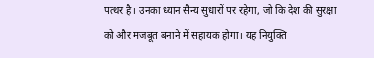पत्थर है। उनका ध्यान सैन्य सुधारों पर रहेगा, जो कि देश की सुरक्षा को और मजबूत बनाने में सहायक होगा। यह नियुक्ति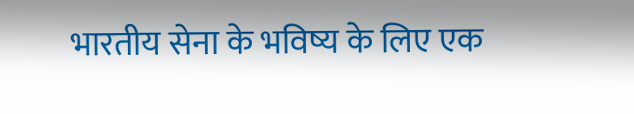भारतीय सेना के भविष्य के लिए एक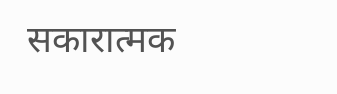सकारात्मक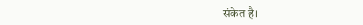संकेत है।